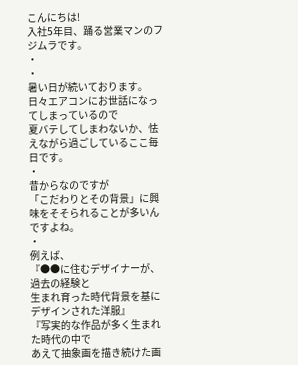こんにちは!
入社5年目、踊る営業マンのフジムラです。
・
・
暑い日が続いております。
日々エアコンにお世話になってしまっているので
夏バテしてしまわないか、怯えながら過ごしているここ毎日です。
・
昔からなのですが
「こだわりとその背景」に興味をそそられることが多いんですよね。
・
例えば、
『●●に住むデザイナーが、過去の経験と
生まれ育った時代背景を基にデザインされた洋服』
『写実的な作品が多く生まれた時代の中で
あえて抽象画を描き続けた画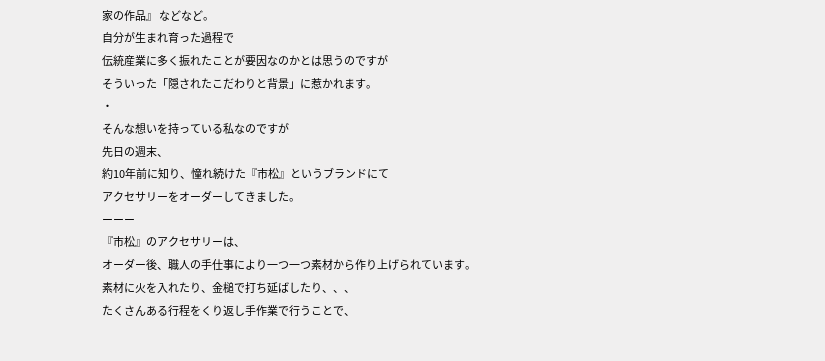家の作品』 などなど。
自分が生まれ育った過程で
伝統産業に多く振れたことが要因なのかとは思うのですが
そういった「隠されたこだわりと背景」に惹かれます。
・
そんな想いを持っている私なのですが
先日の週末、
約10年前に知り、憧れ続けた『市松』というブランドにて
アクセサリーをオーダーしてきました。
ーーー
『市松』のアクセサリーは、
オーダー後、職人の手仕事により一つ一つ素材から作り上げられています。
素材に火を入れたり、金槌で打ち延ばしたり、、、
たくさんある行程をくり返し手作業で行うことで、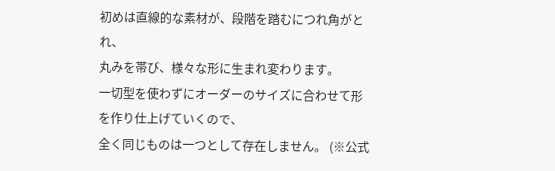初めは直線的な素材が、段階を踏むにつれ角がとれ、
丸みを帯び、様々な形に生まれ変わります。
一切型を使わずにオーダーのサイズに合わせて形を作り仕上げていくので、
全く同じものは一つとして存在しません。 (※公式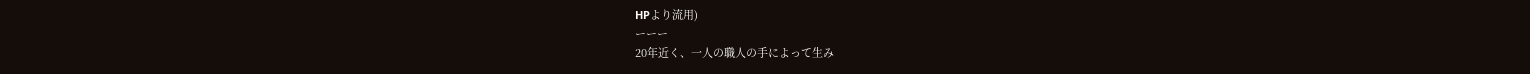HPより流用)
ーーー
20年近く、一人の職人の手によって生み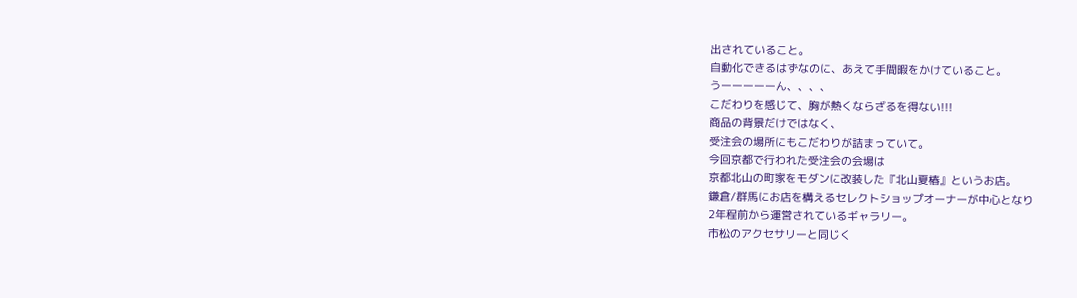出されていること。
自動化できるはずなのに、あえて手間暇をかけていること。
うーーーーーん、、、、
こだわりを感じて、胸が熱くならざるを得ない!!!
商品の背景だけではなく、
受注会の場所にもこだわりが詰まっていて。
今回京都で行われた受注会の会場は
京都北山の町家をモダンに改装した『北山夏椿』というお店。
鎌倉/群馬にお店を構えるセレクトショップオーナーが中心となり
2年程前から運営されているギャラリー。
市松のアクセサリーと同じく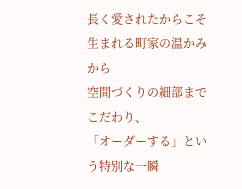長く愛されたからこそ生まれる町家の温かみから
空間づくりの細部までこだわり、
「オーダーする」という特別な一瞬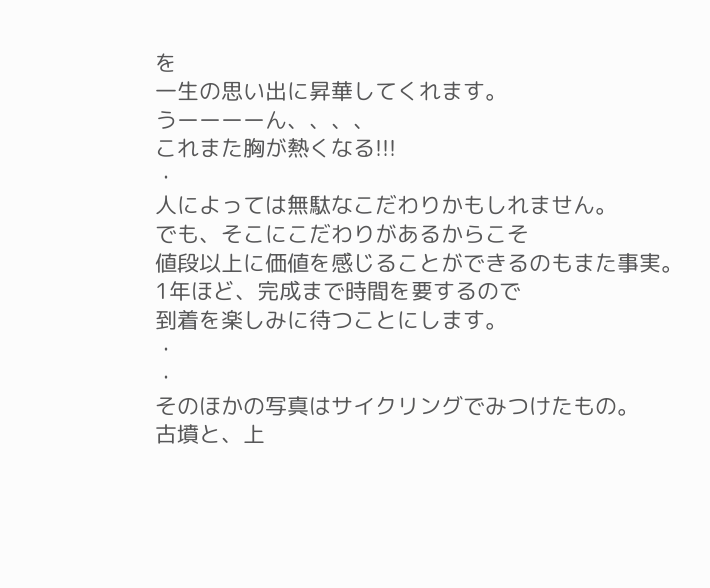を
一生の思い出に昇華してくれます。
うーーーーん、、、、
これまた胸が熱くなる!!!
・
人によっては無駄なこだわりかもしれません。
でも、そこにこだわりがあるからこそ
値段以上に価値を感じることができるのもまた事実。
1年ほど、完成まで時間を要するので
到着を楽しみに待つことにします。
・
・
そのほかの写真はサイクリングでみつけたもの。
古墳と、上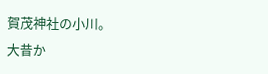賀茂神社の小川。
大昔か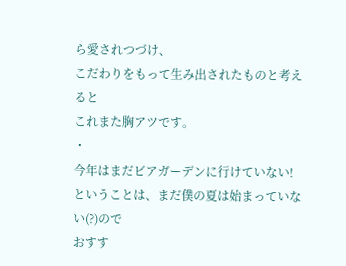ら愛されつづけ、
こだわりをもって生み出されたものと考えると
これまた胸アツです。
・
今年はまだビアガーデンに行けていない!
ということは、まだ僕の夏は始まっていない(?)ので
おすす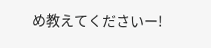め教えてくださいー!